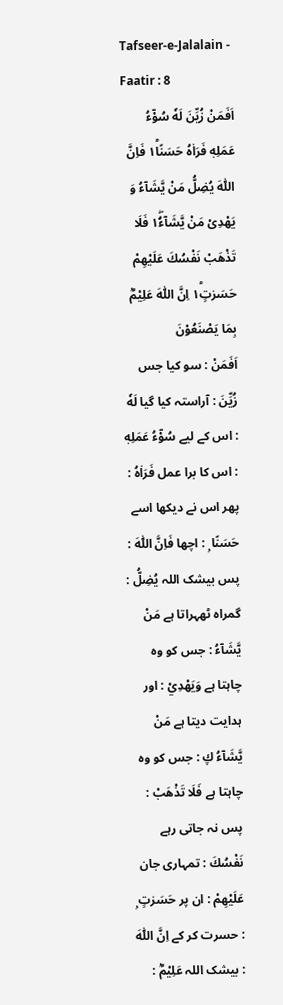Tafseer-e-Jalalain - Faatir : 8
اَفَمَنْ زُیِّنَ لَهٗ سُوْٓءُ عَمَلِهٖ فَرَاٰهُ حَسَنًا١ؕ فَاِنَّ اللّٰهَ یُضِلُّ مَنْ یَّشَآءُ وَ یَهْدِیْ مَنْ یَّشَآءُ١ۖ٘ فَلَا تَذْهَبْ نَفْسُكَ عَلَیْهِمْ حَسَرٰتٍ١ؕ اِنَّ اللّٰهَ عَلِیْمٌۢ بِمَا یَصْنَعُوْنَ
اَفَمَنْ : سو کیا جس زُيِّنَ : آراستہ کیا گیا لَهٗ : اس کے لیے سُوْٓءُ عَمَلِهٖ : اس کا برا عمل فَرَاٰهُ : پھر اس نے دیکھا اسے حَسَنًا ۭ : اچھا فَاِنَّ اللّٰهَ : پس بیشک اللہ يُضِلُّ : گمراہ ٹھہراتا ہے مَنْ يَّشَآءُ : جس کو وہ چاہتا ہے وَيَهْدِيْ : اور ہدایت دیتا ہے مَنْ يَّشَآءُ ڮ : جس کو وہ چاہتا ہے فَلَا تَذْهَبْ : پس نہ جاتی رہے نَفْسُكَ : تمہاری جان عَلَيْهِمْ : ان پر حَسَرٰتٍ ۭ : حسرت کر کے اِنَّ اللّٰهَ : بیشک اللہ عَلِيْمٌۢ :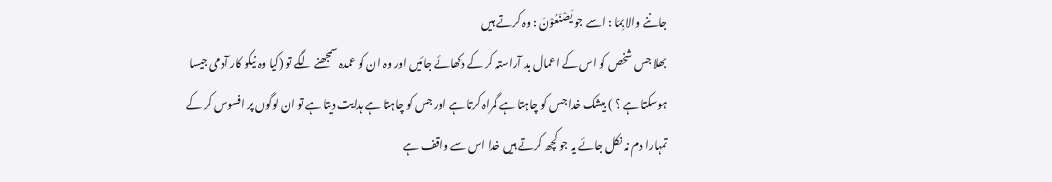جاننے والا بِمَا : اسے جو يَصْنَعُوْنَ : وہ کرتے ہیں
بھلا جس شخص کو اس کے اعمال بد آراستہ کر کے دکھائے جائیں اور وہ ان کو عمدہ سمجھنے لگے تو (کیا وہ نیکو کار آدمی جیسا ہوسکتا ہے ؟ ) بیشک خدا جس کو چاہتا ہے گمراہ کرتا ہے اور جس کو چاہتا ہے ہدایت دیتا ہے تو ان لوگوں پر افسوس کر کے تمہارا دم نہ نکل جائے یہ جو کچھ کرتے ہیں خدا اس سے واقف ہے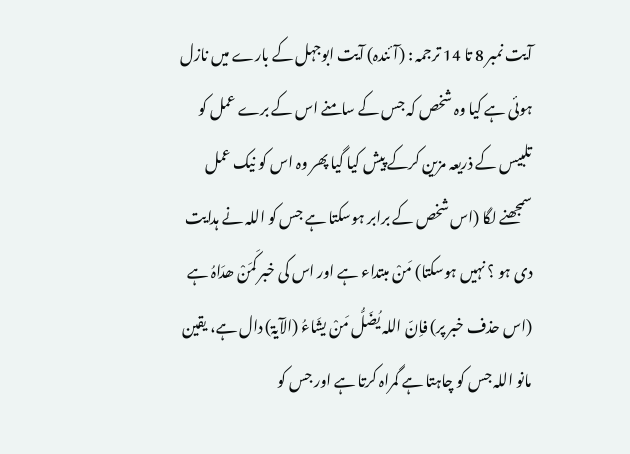آیت نمبر 8 تا 14 ترجمہ : (آئندہ) آیت ابوجہل کے بارے میں نازل ہوئی ہے کیا وہ شخص کہ جس کے سامنے اس کے برے عمل کو تلبیس کے ذریعہ مزین کرکے پیش کیا گیا پھر وہ اس کو نیک عمل سمجھنے لگا (اس شخص کے برابر ہوسکتا ہے جس کو اللہ نے ہدایت دی ہو ؟ نہیں ہوسکتا) مَنْ مبتداء ہے اور اس کی خبر کَمَنْ ھدَاہُ ہے (اس حذف خبر پر) فاِنّ اللہ یُضَلُّ مَنْ یشَاءُ (الآیۃ) دال ہے، یقین مانو اللہ جس کو چاہتا ہے گمراہ کرتا ہے اور جس کو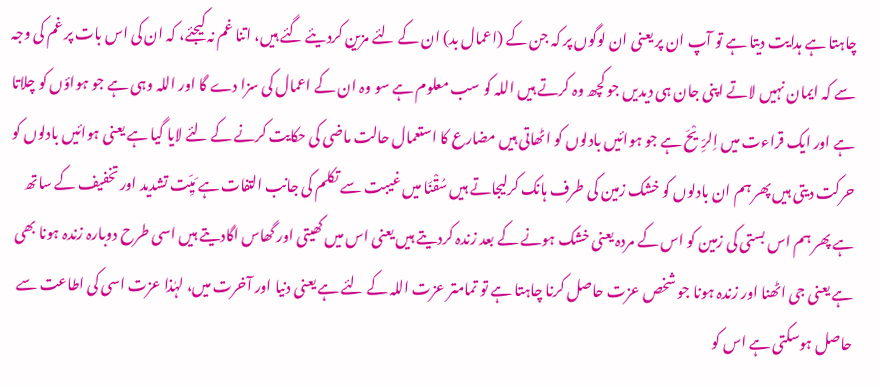چاہتا ہے ہدایت دیتا ہے تو آپ ان پر یعنی ان لوگوں پر کہ جن کے (اعمال بد) ان کے لئے مزین کردیئے گئے ہیں، اتنا غم نہ کیجئے، کہ ان کی اس بات پر غم کی وجہ سے کہ ایمان نہیں لاتے اپنی جان ہی دیدیں جو کچھ وہ کرتے ہیں اللہ کو سب معلوم ہے سو وہ ان کے اعمال کی سزا دے گا اور اللہ وہی ہے جو ہواؤں کو چلاتا ہے اور ایک قراءت میں اِلرِّیْحَ ہے جو ہوائیں بادلوں کو اٹھاتی ہیں مضارع کا استعمال حالت ماضی کی حکایت کرنے کے لئے لایا گیا ہے یعنی ہوائیں بادلوں کو حرکت دیتی ہیں پھر ہم ان بادلوں کو خشک زمین کی طرف ہانک کرلیجاتے ہیں سُقْنَا میں غیبت سے تکلم کی جانب التفات ہے مَیِّت تشدید اور تخفیف کے ساتھ ہے پھر ہم اس بستی کی زمین کو اس کے مردہ یعنی خشک ہونے کے بعد زندہ کردیتے ہیں یعنی اس میں کھیتی اور گھاس اگادیتے ہیں اسی طرح دوبارہ زندہ ہونا بھی ہے یعنی جی اٹھنا اور زندہ ہونا جو شخص عزت حاصل کرنا چاہتا ہے تو تمامتر عزت اللہ کے لئے ہے یعنی دنیا اور آخرت میں، لہٰذا عزت اسی کی اطاعت سے حاصل ہوسکتی ہے اس کو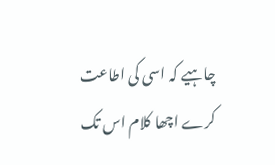چاہیے کہ اسی کی اطاعت کرے اچھا کلام اس تک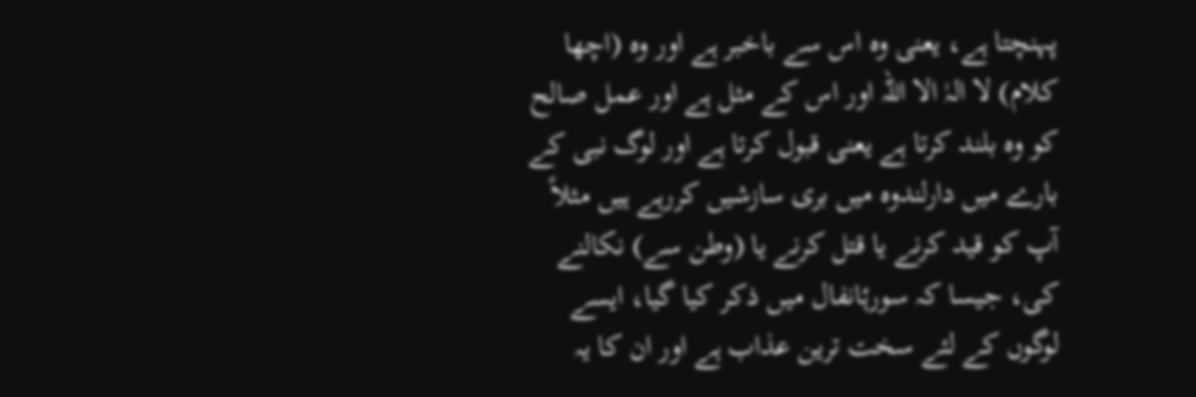پہنچتا ہے، یعنی وہ اس سے باخبر ہے اور وہ (اچھا کلام) لا الہٰ الا اللہ اور اس کے مثل ہے اور عمل صالح کو وہ بلند کرتا ہے یعنی قبول کرتا ہے اور لوگ نبی کے بارے میں دارلندوہ میں بری سازشیں کررہے ہیں مثلاً آپ کو قید کرنے یا قتل کرنے یا (وطن سے) نکالنے کی، جیسا کہ سورۂانفال میں ذکر کیا گیا، ایسے لوگوں کے لئے سخت ترین عذاب ہے اور ان کا یہ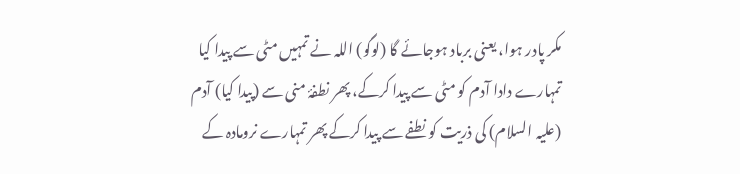مکر پادر ہوا، یعنی برباد ہوجائے گا (لوگو) اللہ نے تمہیں مٹی سے پیدا کیا تمہارے دادا آدم کو مٹی سے پیدا کرکے، پھر نطفۂ منی سے (پیدا کیا) آدم (علیہ السلام) کی ذریت کو نطفے سے پیدا کرکے پھر تمہارے نرومادہ کے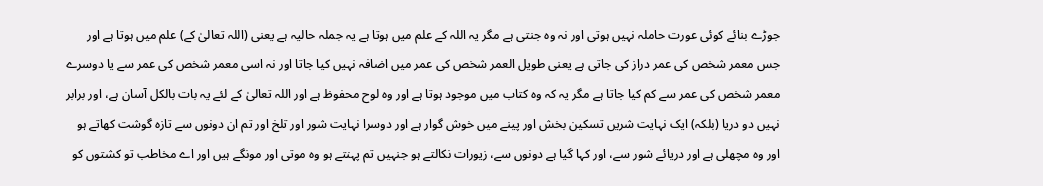جوڑے بنائے کوئی عورت حاملہ نہیں ہوتی اور نہ وہ جنتی ہے مگر یہ اللہ کے علم میں ہوتا ہے یہ جملہ حالیہ ہے یعنی (اللہ تعالیٰ کے) علم میں ہوتا ہے اور جس معمر شخص کی عمر دراز کی جاتی ہے یعنی طویل العمر شخص کی عمر میں اضافہ نہیں کیا جاتا اور نہ اسی معمر شخص کی عمر سے یا دوسرے معمر شخص کی عمر سے کم کیا جاتا ہے مگر یہ کہ وہ کتاب میں موجود ہوتا ہے اور وہ لوح محفوظ ہے اور اللہ تعالیٰ کے لئے یہ بات بالکل آسان ہے، اور برابر نہیں دو دریا (بلکہ) ایک نہایت شریں تسکین بخش اور پینے میں خوش گوار ہے اور دوسرا نہایت شور اور تلخ اور تم ان دونوں سے تازہ گوشت کھاتے ہو اور وہ مچھلی ہے اور دریائے شور سے، اور کہا گیا ہے دونوں سے، زیورات نکالتے ہو جنہیں تم پہنتے ہو وہ موتی اور مونگے ہیں اور اے مخاطب تو کشتوں کو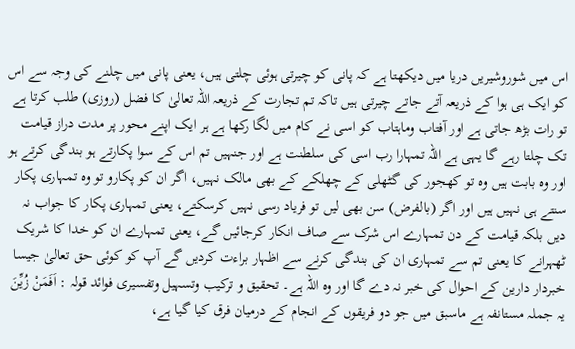اس میں شوروشیریں دریا میں دیکھتا ہے کہ پانی کو چیرتی ہوئی چلتی ہیں، یعنی پانی میں چلنے کی وجہ سے اس کو ایک ہی ہوا کے ذریعہ آتے جاتے چیرتی ہیں تاکہ تم تجارت کے ذریعہ اللہ تعالیٰ کا فضل (روزی) طلب کرتا ہے تو رات بڑھ جاتی ہے اور آفتاب وماہتاب کو اسی نے کام میں لگا رکھا ہے ہر ایک اپنے محور پر مدت دراز قیامت تک چلتا رہے گا یہی ہے اللہ تمہارا رب اسی کی سلطنت ہے اور جنہیں تم اس کے سوا پکارتے ہو بندگی کرتے ہو اور وہ بابت ہیں وہ تو کھجور کی گٹھلی کے چھلکے کے بھی مالک نہیں، اگر ان کو پکارو تو وہ تمہاری پکار سنتے ہی نہیں ہیں اور اگر (بالفرض) سن بھی لیں تو فریاد رسی نہیں کرسکتے، یعنی تمہاری پکار کا جواب نہ دیں بلکہ قیامت کے دن تمہارے اس شرک سے صاف انکار کرجائیں گے، یعنی تمہارے ان کو خدا کا شریک ٹھہرانے کا یعنی تم سے تمہاری ان کی بندگی کرنے سے اظہار براءت کردیں گے آپ کو کوئی حق تعالیٰ جیسا خبردار دارین کے احوال کی خبر نہ دے گا اور وہ اللہ ہے۔ تحقیق و ترکیب وتسہیل وتفسیری فوائد قولہ : اَفَمَنْ زُیِّنَ یہ جملہ مستانفہ ہے ماسبق میں جو دو فریقوں کے انجام کے درمیان فرق کیا گیا ہے،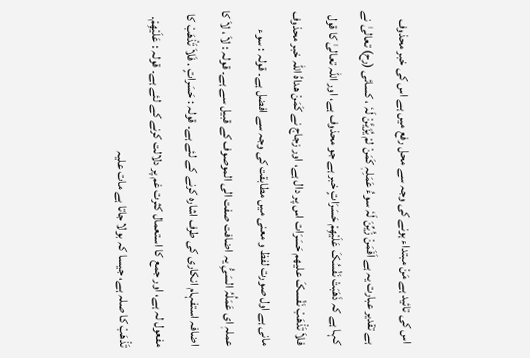اس کی تائید ہے مَنْ مبتداء ہونے کی وجہ سے محل رفع میں ہے اس کی خبر محذوف ہے تقدیر عبارت یہ ہے اَفَمَنْ زُیِّنَ لَہٗ سوءُ عَمَلِہٖ کَمَنْ لمْ یُزَیَّنْ لَہٗ ، کسائی (رح) تعالیٰ نے کہا ہے کہ ذَھَبَتْ نَفْسُکَ عَلَیْھِمْ حَسَرَاتٍ خبر ہے جو محذوف ہے، اور اللہ تعالیٰ کا قول فلاَ تَذْھَبْ نَفْسکَ علیھم حَسَرَات اس پر دال ہے، اور زجاج نے کَمَنْ ھداہُ اللہ خبر محذوف مانی ہے اول صورت لفظ و معنی میں مطابقت کی وجہ سے افضل ہے۔ قولہ : سوء عملہٖ ای عَمَلُہُ السَیُِّ یہ اضافت صفت الی الموصوف کے قبیل سے ہے۔ قولہ : لاَ ، لاَ کا اضافہ استفہام انکاری کی طرف اشارہ کرنے کے لئے ہے۔ قولہ : حَسَراتٍ . فَلاَ تَذْھَبْ کا مفعول لہ ہے، اور جمع کا استعمال کثرت غم پر دلالت کرنے کے لئے ہے۔ قولہ : عَلَیْھِمْ. تَذْھَبْ کا صلہ ہے، جیسا کہ بولا جاتا ہے مات علیہ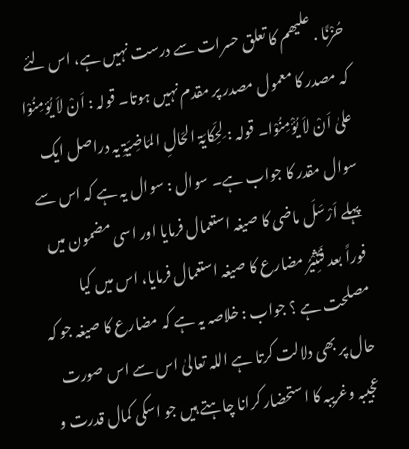حُزْنًا . علیھم کا تعلق حسرات سے درست نہیں ہے، اس لئے کہ مصدر کا معمول مصدر پر مقدم نہیں ہوتا۔ قولہ : اَنْ لاَ یُؤمِنُوْا علیٰ اَنْ لاَ یُؤْمِنُوْا۔ قولہ : لِحِکَایَۃ الحَالِ المَاضِیَۃِ یہ دراصل ایک سوال مقدر کا جواب ہے۔ سوال : سوال یہ ہے کہ اس سے پہلے اَرْسَلَ ماضی کا صیغہ استعمال فرمایا اور اسی مضمون میں فوراً بعد فَتُثِیْرُ مضارع کا صیغہ استعمال فرمایا، اس میں کیا مصلحت ہے ؟ جواب : خلاصہ یہ ہے کہ مضارع کا صیغہ جو کہ حال پر بھی دلالت کرتا ہے اللہ تعالیٰ اس سے اس صورت عجیبہ وغریبہ کا استحضار کرانا چاہتے ہیں جو اسکی کمال قدرت و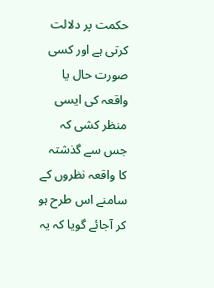حکمت پر دلالت کرتی ہے اور کسی صورت حال یا واقعہ کی ایسی منظر کشی کہ جس سے گذشتہ کا واقعہ نظروں کے سامنے اس طرح ہو کر آجائے گویا کہ یہ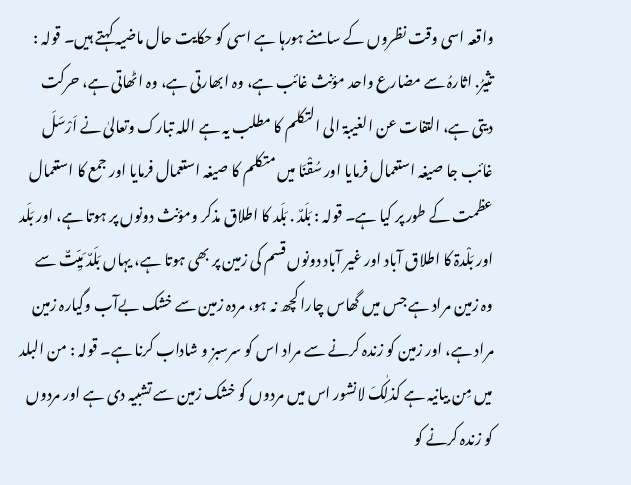واقعہ اسی وقت نظروں کے سامنے ہورہا ہے اسی کو حکایت حال ماضیہ کہتے ہیں۔ قولہ : تثیرُ. اثارہُ سے مضارع واحد مؤنث غائب ہے، وہ ابھارتی ہے، وہ اٹھاتی ہے، حرکت دیتی ہے، التفات عن الغیبۃ الی التکلم کا مطلب یہ ہے اللہ تبارک وتعالیٰ نے اَرْسَلَ غائب جا صیغہ استعمال فرمایا اور سُقْنَا میں متکلم کا صیغہ استعمال فرمایا اور جمع کا استعمال عظمت کے طور پر کیا ہے۔ قولہ : بَلَدٌ . بَلَد کا اطلاق مذکر ومؤنث دونوں پر ہوتا ہے، اور بَلَد اور بَلْدۃ کا اطلاق آباد اور غیر آباد دونوں قسم کی زمین پر بھی ہوتا ہے، یہاں بَلَدٌ مَیِّتٌ سے وہ زمین مراد ہے جس میں گھاس چارا کچھ نہ ہو، مردہ زمین سے خشک بےآب وگیارہ زمین مراد ہے، اور زمین کو زندہ کرنے سے مراد اس کو سرسبز و شاداب کرنا ہے۔ قولہ : من البلد میں مِن بیانیہ ہے کذلِٰکَ لانشور اس میں مردوں کو خشک زمین سے تشبیہ دی ہے اور مردوں کو زندہ کرنے کو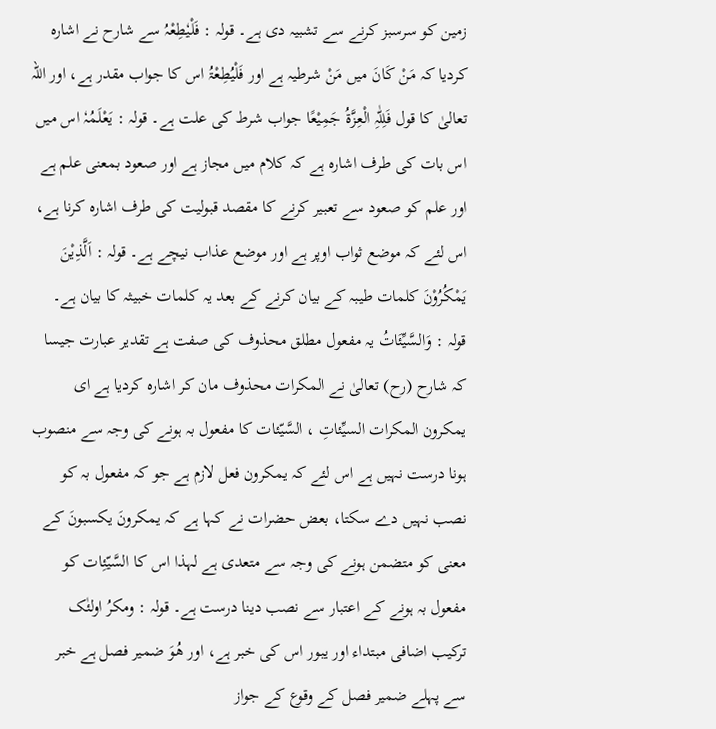زمین کو سرسبز کرنے سے تشبیہ دی ہے۔ قولہ : فَلْیٗطِعْہُ سے شارح نے اشارہ کردیا کہ مَنْ کَانَ میں مَنْ شرطیہ ہے اور فَلْیُطِعْۃُ اس کا جواب مقدر ہے، اور اللہ تعالیٰ کا قول فَلِلّٰہِ الْعِزَّۃُ جَمِیْعًا جواب شرط کی علت ہے۔ قولہ : یَعْلَمُہٗ اس میں اس بات کی طرف اشارہ ہے کہ کلام میں مجاز ہے اور صعود بمعنی علم ہے اور علم کو صعود سے تعبیر کرنے کا مقصد قبولیت کی طرف اشارہ کرنا ہے، اس لئے کہ موضع ثواب اوپر ہے اور موضع عذاب نیچے ہے۔ قولہ : اَلَّذِیْنَ یَمْکُرُوْنَ کلمات طیبہ کے بیان کرنے کے بعد یہ کلمات خبیثہ کا بیان ہے۔ قولہ : وَالسَّیِّئَاتُ یہ مفعول مطلق محذوف کی صفت ہے تقدیر عبارت جیسا کہ شارح (رح) تعالیٰ نے المکرات محذوف مان کر اشارہ کردیا ہے ای یمکرون المکرات السیِّئاتِ ، السَّیّئات کا مفعول بہ ہونے کی وجہ سے منصوب ہونا درست نہیں ہے اس لئے کہ یمکرون فعل لازم ہے جو کہ مفعول بہ کو نصب نہیں دے سکتا، بعض حضرات نے کہا ہے کہ یمکرونَ یکسبونَ کے معنی کو متضمن ہونے کی وجہ سے متعدی ہے لہذا اس کا السَّیّئِات کو مفعول بہ ہونے کے اعتبار سے نصب دینا درست ہے۔ قولہ : ومکرُ اولئٰک ترکیب اضافی مبتداء اور یبور اس کی خبر ہے، اور ھُوَ ضمیر فصل ہے خبر سے پہلے ضمیر فصل کے وقوع کے جواز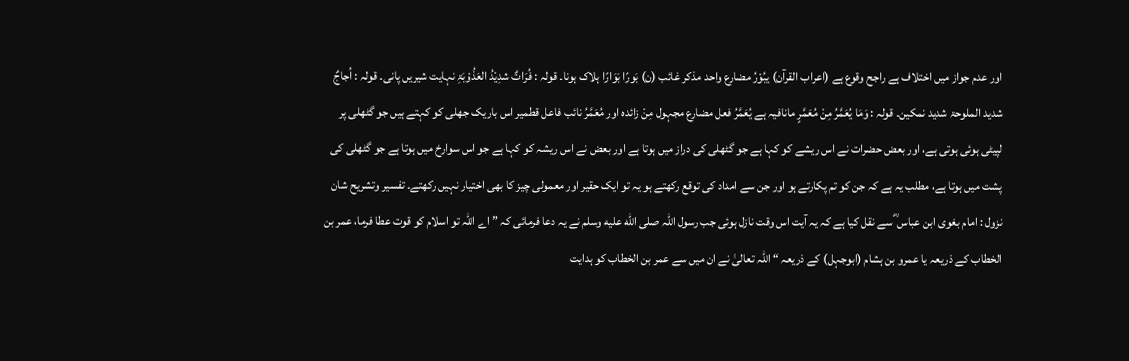اور عدم جواز میں اختلاف ہے راجح وقوع ہے (اعراب القرآن) یبُوْرُ مضارع واحد مذکر غائب (ن) بَورًا بَوَارًا ہلاک ہونا۔ قولہ : فُرَاتٌ شدِیْدُ العَذُوْبَۃِ نہایت شیریں پانی۔ قولہ : اُجاجٌ شدید الملوحۃ شدید نمکین۔ قولہ : وَمَا یُعَمَّرُ مِنْ مُعَمَّرٍ مانافیہ ہے یُعَمَّرُ فعل مضارع مجہول مِنْ زائدہ اور مُعَمَّرُ نائب فاعل قطمیر اس باریک جھلی کو کہتے ہیں جو گٹھلی پر لپیٹی ہوئی ہوتی ہے، اور بعض حضرات نے اس ریشے کو کہا ہے جو گٹھلی کی دراز میں ہوتا ہے اور بعض نے اس ریشہ کو کہا ہے جو اس سوارخ میں ہوتا ہے جو گٹھلی کی پشت میں ہوتا ہے، مطلب یہ ہے کہ جن کو تم پکارتے ہو اور جن سے امداد کی توقع رکھتے ہو یہ تو ایک حقیر اور معمولی چیز کا بھی اختیار نہیں رکھتے۔ تفسیر وتشریح شان نزول : امام بغوی ابن عباس ؓ سے نقل کیا ہے کہ یہ آیت اس وقت نازل ہوئی جب رسول اللہ صلى الله عليه وسلم نے یہ دعا فرمائی کہ ” اے اللہ تو اسلام کو قوت عطا فرما، عمر بن الخطاب کے ذریعہ یا عمرو بن ہشام (ابوجہل) کے ذریعہ “ اللہ تعالیٰ نے ان میں سے عمر بن الخطاب کو ہدایت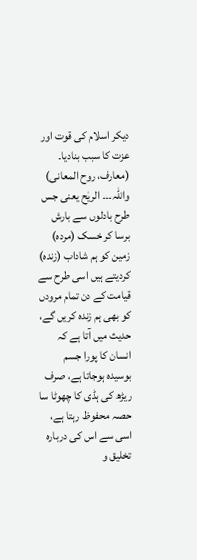دیکر اسلام کی قوت اور عزت کا سبب بنادیا۔ (معارف، روح المعانی) واللہ۔۔۔ الریٰح یعنی جس طرح بادلوں سے بارش برسا کر خسک (مردہ) زمین کو ہم شاداب (زندہ) کردیتے ہیں اسی طرح سے قیامت کے دن تمام مرودں کو بھی ہم زندہ کریں گے، حدیث میں آتا ہے کہ انسان کا پورا جسم بوسیدہ ہوجاتا ہے، صرف ریڑھ کی ہڈی کا چھوٹا سا حصہ محفوظ رہتا ہے، اسی سے اس کی دربارہ تخلیق و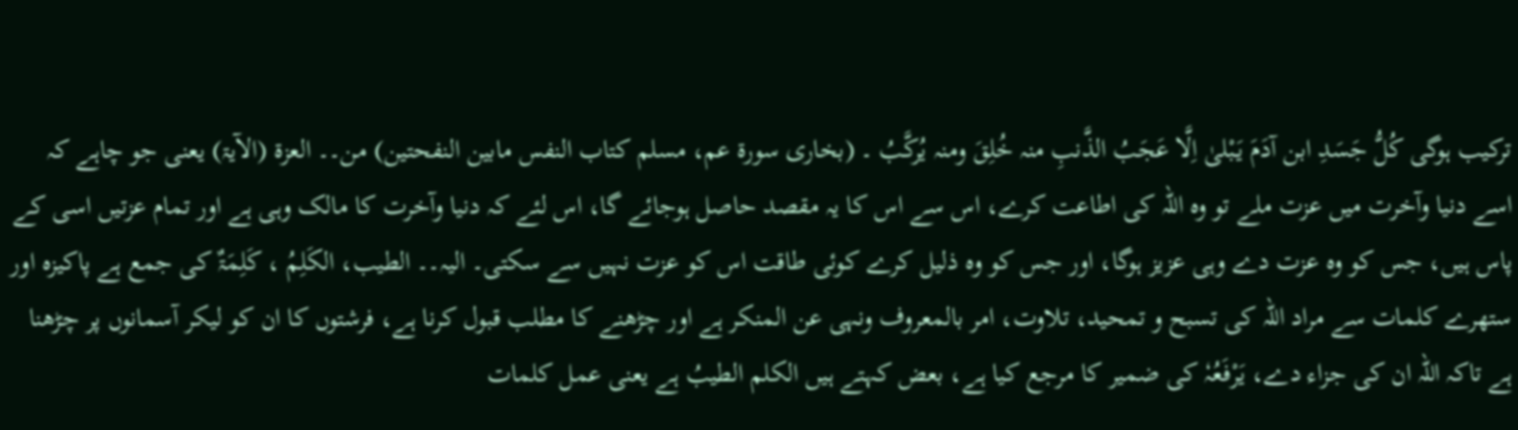ترکیب ہوگی کُلُّ جَسَدِ ابن آدَمَ یَبْلیٰ اِلَّا عَجَبُ الذَّنبِ منہ خُلِقَ ومنہ یُرکَّبُ ۔ (بخاری سورة عم، مسلم کتاب النفس مابین النفحتین) من۔۔ العزۃ (الآیۃ) یعنی جو چاہے کہ اسے دنیا وآخرت میں عزت ملے تو وہ اللہ کی اطاعت کرے، اس سے اس کا یہ مقصد حاصل ہوجائے گا، اس لئے کہ دنیا وآخرت کا مالک وہی ہے اور تمام عزتیں اسی کے پاس ہیں، جس کو وہ عزت دے وہی عزیز ہوگا، اور جس کو وہ ذلیل کرے کوئی طاقت اس کو عزت نہیں سے سکتی۔ الیہ۔۔ الطیب، الکَلِمُ ، کَلِمَۃٌ کی جمع ہے پاکیزہ اور ستھرے کلمات سے مراد اللہ کی تسبح و تمحید، تلاوت، امر بالمعروف ونہی عن المنکر ہے اور چڑھنے کا مطلب قبول کرنا ہے، فرشتوں کا ان کو لیکر آسمانوں پر چڑھنا ہے تاکہ اللہ ان کی جزاء دے، یَرْفَعُہٗ کی ضمیر کا مرجع کیا ہے، بعض کہتے ہیں الکلم الطیبُ ہے یعنی عمل کلمات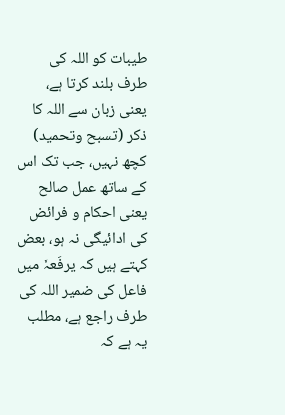طیبات کو اللہ کی طرف بلند کرتا ہے، یعنی زبان سے اللہ کا ذکر (تسبح وتحمید) کچھ نہیں، جب تک اس کے ساتھ عمل صالح یعنی احکام و فرائض کی ادائیگی نہ ہو، بعض کہتے ہیں کہ یرفَعہٗ میں فاعل کی ضمیر اللہ کی طرف راجع ہے، مطلب یہ ہے کہ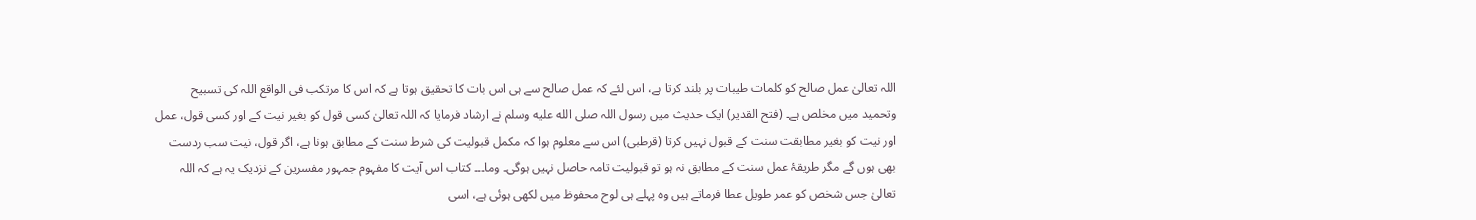اللہ تعالیٰ عمل صالح کو کلمات طیبات پر بلند کرتا ہے، اس لئے کہ عمل صالح سے ہی اس بات کا تحقیق ہوتا ہے کہ اس کا مرتکب فی الواقع اللہ کی تسبیح وتحمید میں مخلص ہے۔ (فتح القدیر) ایک حدیث میں رسول اللہ صلى الله عليه وسلم نے ارشاد فرمایا کہ اللہ تعالیٰ کسی قول کو بغیر نیت کے اور کسی قول، عمل اور نیت کو بغیر مطابقت سنت کے قبول نہیں کرتا (قرطبی) اس سے معلوم ہوا کہ مکمل قبولیت کی شرط سنت کے مطابق ہونا ہے، اگر قول، نیت سب ردست بھی ہوں گے مگر طریقۂ عمل سنت کے مطابق نہ ہو تو قبولیت تامہ حاصل نہیں ہوگی۔ وما۔۔۔ کتاب اس آیت کا مفہوم جمہور مفسرین کے نزدیک یہ ہے کہ اللہ تعالیٰ جس شخص کو عمر طویل عطا فرماتے ہیں وہ پہلے ہی لوح محفوظ میں لکھی ہوئی ہے، اسی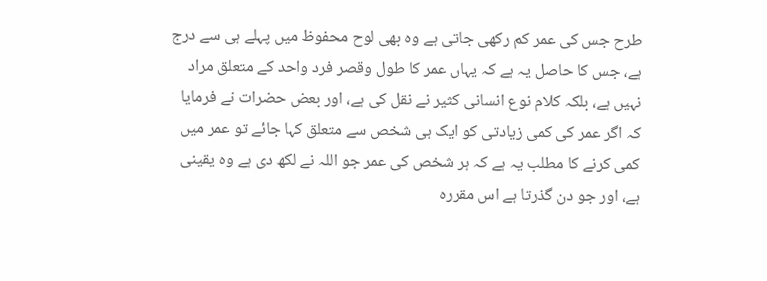طرح جس کی عمر کم رکھی جاتی ہے وہ بھی لوح محفوظ میں پہلے ہی سے درج ہے، جس کا حاصل یہ ہے کہ یہاں عمر کا طول وقصر فرد واحد کے متعلق مراد نہیں ہے، بلکہ کلام نوع انسانی کثیر نے نقل کی ہے، اور بعض حضرات نے فرمایا کہ اگر عمر کی کمی زیادتی کو ایک ہی شخص سے متعلق کہا جائے تو عمر میں کمی کرنے کا مطلب یہ ہے کہ ہر شخص کی عمر جو اللہ نے لکھ دی ہے وہ یقینی ہے، اور جو دن گذرتا ہے اس مقررہ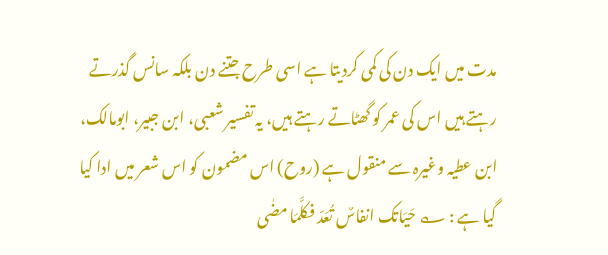مدت میں ایک دن کی کمی کردیتا ہے اسی طرح جتنے دن بلکہ سانس گذرتے رہتے ہیں اس کی عمر کو گھٹاتے رہتے ہیں، یہ تفسیر شعبی، ابن جبیر، ابومالک، ابن عطیہ وغیرہ سے منقول ہے (روح) اس مضمون کو اس شعر میں ادا کیا گیا ہے : ؎ حَیَاتک انفاسٌ تُعَدّ فکلَّمَا مضٰی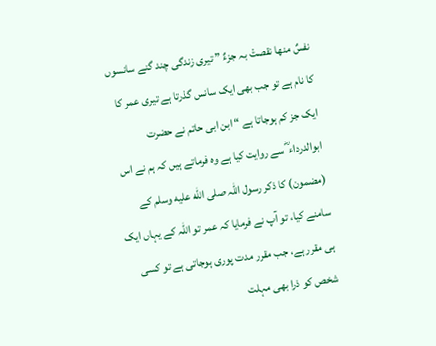نفسٌ منھا نقصتْ بہ جزءٌ ” تیری زندگی چند گنے سانسوں کا نام ہے تو جب بھی ایک سانس گذرتا ہے تیری عمر کا ایک جز کم ہوجاتا ہے “ ابن ابی حاتم نے حضرت ابوالدرداء ؓ سے روایت کیا ہے وہ فرماتے ہیں کہ ہم نے اس (مضمون) کا ذکر رسول اللہ صلى الله عليه وسلم کے سامنے کیا، تو آپ نے فرمایا کہ عمر تو اللہ کے یہاں ایک ہی مقرر ہے، جب مقرر مدت پوری ہوجاتی ہے تو کسی شخص کو ذرا بھی مہلت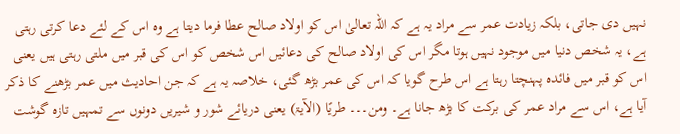نہیں دی جاتی، بلکہ زیادت عمر سے مراد یہ ہے کہ اللہ تعالیٰ اس کو اولاد صالح عطا فرما دیتا ہے وہ اس کے لئے دعا کرتی رہتی ہے، یہ شخص دنیا میں موجود نہیں ہوتا مگر اس کی اولاد صالح کی دعائیں اس شخص کو اس کی قبر میں ملتی رہتی ہیں یعنی اس کو قبر میں فائدہ پہنچتا رہتا ہے اس طرح گویا کہ اس کی عمر بڑھ گئی، خلاصہ یہ ہے کہ جن احادیث میں عمر بڑھنے کا ذکر آیا ہے، اس سے مراد عمر کی برکت کا بڑھ جانا ہے۔ ومن۔۔۔ طریًا (الآیۃ) یعنی دریائے شور و شیریں دونوں سے تمہیں تازہ گوشت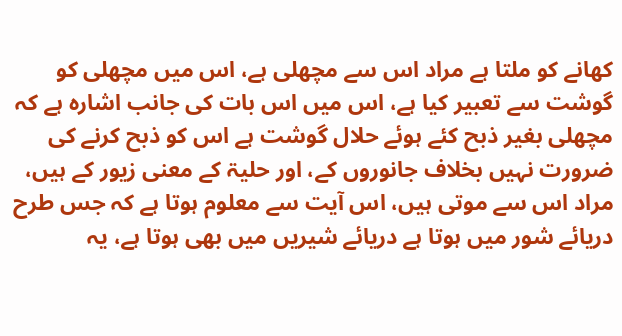کھانے کو ملتا ہے مراد اس سے مچھلی ہے، اس میں مچھلی کو گوشت سے تعبیر کیا ہے، اس میں اس بات کی جانب اشارہ ہے کہ مچھلی بغیر ذبح کئے ہوئے حلال گوشت ہے اس کو ذبح کرنے کی ضرورت نہیں بخلاف جانوروں کے، اور حلیۃ کے معنی زیور کے ہیں، مراد اس سے موتی ہیں، اس آیت سے معلوم ہوتا ہے کہ جس طرح دریائے شور میں ہوتا ہے دریائے شیریں میں بھی ہوتا ہے، یہ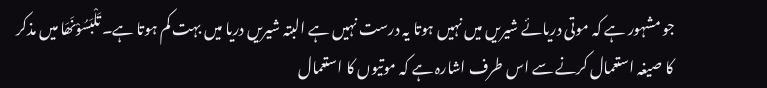جو مشہور ہے کہ موتی دریائے شیریں میں نہیں ہوتا یہ درست نہیں ہے البتہ شیریں دریا میں بہت کم ہوتا ہے۔ تَلْبَسُوْنَھَا میں مذکر کا صیغہ استعمال کرنے سے اس طرف اشارہ ہے کہ موتیوں کا استعمال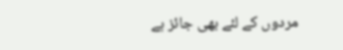مردوں کے لئے بھی جائز ہے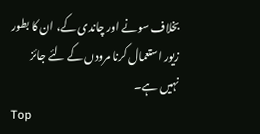بخلاف سونے اور چاندی کے، ان کا بطور زیور استعمال کرنا مرودں کے لئے جائز نہیں ہے۔
Top